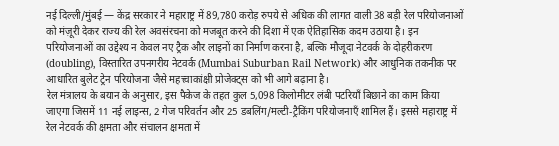नई दिल्ली/मुंबई — केंद्र सरकार ने महाराष्ट्र में 89,780 करोड़ रुपये से अधिक की लागत वाली 38 बड़ी रेल परियोजनाओं को मंज़ूरी देकर राज्य की रेल अवसंरचना को मजबूत करने की दिशा में एक ऐतिहासिक कदम उठाया है। इन परियोजनाओं का उद्देश्य न केवल नए ट्रैक और लाइनों का निर्माण करना है, बल्कि मौजूदा नेटवर्क के दोहरीकरण (doubling), विस्तारित उपनगरीय नेटवर्क (Mumbai Suburban Rail Network) और आधुनिक तकनीक पर आधारित बुलेट ट्रेन परियोजना जैसे महत्त्वाकांक्षी प्रोजेक्ट्स को भी आगे बढ़ाना है।
रेल मंत्रालय के बयान के अनुसार, इस पैकेज के तहत कुल 5,098 किलोमीटर लंबी पटरियाँ बिछाने का काम किया जाएगा जिसमें 11 नई लाइन्स, 2 गेज परिवर्तन और 25 डबलिंग/मल्टी-ट्रैकिंग परियोजनाएँ शामिल हैं। इससे महाराष्ट्र में रेल नेटवर्क की क्षमता और संचालन क्षमता में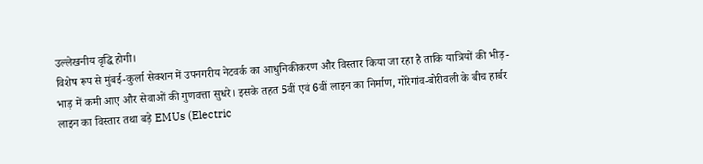उल्लेखनीय वृद्धि होगी।
विशेष रूप से मुंबई-कुर्ला सेक्शन में उपनगरीय नेटवर्क का आधुनिकीकरण और विस्तार किया जा रहा है ताकि यात्रियों की भीड़-भाड़ में कमी आए और सेवाओं की गुणवत्ता सुधरे। इसके तहत 5वीं एवं 6वीं लाइन का निर्माण, गोरेगांव-बोरीवली के बीच हार्बर लाइन का विस्तार तथा बड़े EMUs (Electric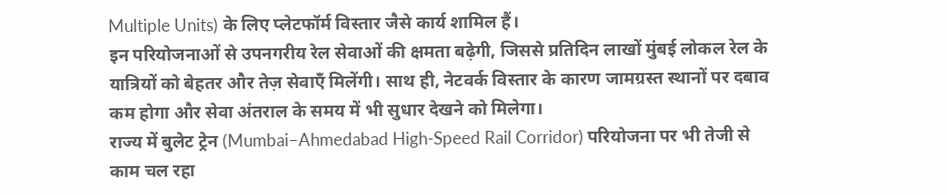Multiple Units) के लिए प्लेटफॉर्म विस्तार जैसे कार्य शामिल हैं।
इन परियोजनाओं से उपनगरीय रेल सेवाओं की क्षमता बढ़ेगी, जिससे प्रतिदिन लाखों मुंबई लोकल रेल के यात्रियों को बेहतर और तेज़ सेवाएँ मिलेंगी। साथ ही, नेटवर्क विस्तार के कारण जामग्रस्त स्थानों पर दबाव कम होगा और सेवा अंतराल के समय में भी सुधार देखने को मिलेगा।
राज्य में बुलेट ट्रेन (Mumbai–Ahmedabad High-Speed Rail Corridor) परियोजना पर भी तेजी से काम चल रहा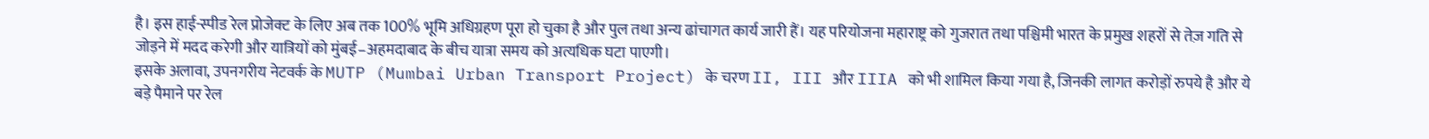है। इस हाई-स्पीड रेल प्रोजेक्ट के लिए अब तक 100% भूमि अधिग्रहण पूरा हो चुका है और पुल तथा अन्य ढांचागत कार्य जारी हैं। यह परियोजना महाराष्ट्र को गुजरात तथा पश्चिमी भारत के प्रमुख शहरों से तेज़ गति से जोड़ने में मदद करेगी और यात्रियों को मुंबई–अहमदाबाद के बीच यात्रा समय को अत्यधिक घटा पाएगी।
इसके अलावा, उपनगरीय नेटवर्क के MUTP (Mumbai Urban Transport Project) के चरण II, III और IIIA को भी शामिल किया गया है, जिनकी लागत करोड़ों रुपये है और ये बड़े पैमाने पर रेल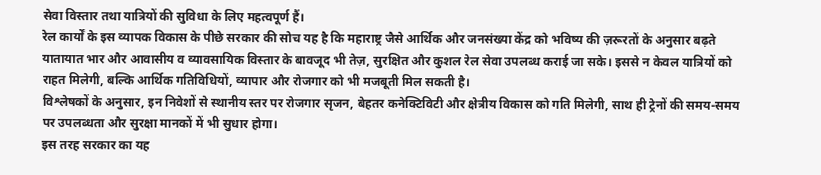सेवा विस्तार तथा यात्रियों की सुविधा के लिए महत्वपूर्ण हैं।
रेल कार्यों के इस व्यापक विकास के पीछे सरकार की सोच यह है कि महाराष्ट्र जैसे आर्थिक और जनसंख्या केंद्र को भविष्य की ज़रूरतों के अनुसार बढ़ते यातायात भार और आवासीय व व्यावसायिक विस्तार के बावजूद भी तेज़, सुरक्षित और कुशल रेल सेवा उपलब्ध कराई जा सके। इससे न केवल यात्रियों को राहत मिलेगी, बल्कि आर्थिक गतिविधियों, व्यापार और रोजगार को भी मजबूती मिल सकती है।
विश्लेषकों के अनुसार, इन निवेशों से स्थानीय स्तर पर रोजगार सृजन, बेहतर कनेक्टिविटी और क्षेत्रीय विकास को गति मिलेगी, साथ ही ट्रेनों की समय-समय पर उपलब्धता और सुरक्षा मानकों में भी सुधार होगा।
इस तरह सरकार का यह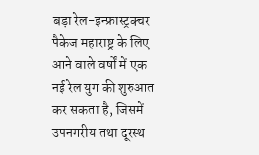बड़ा रेल-इन्फ्रास्ट्रक्चर पैकेज महाराष्ट्र के लिए आने वाले वर्षों में एक नई रेल युग की शुरुआत कर सकता है, जिसमें उपनगरीय तथा दूरस्थ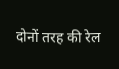दोनों तरह की रेल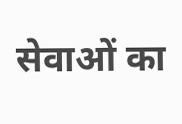सेवाओं का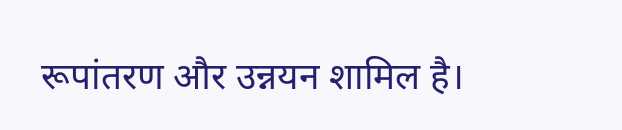रूपांतरण और उन्नयन शामिल है।